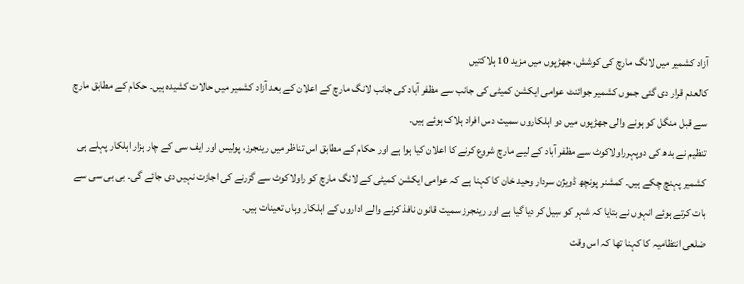آزاد کشمیر میں لانگ مارچ کی کوشش، جھڑپوں میں مزید 10 ہلاکتیں
کالعدم قرار دی گئی جموں کشمیر جوائنٹ عوامی ایکشن کمیٹی کی جانب سے مظفر آباد کی جانب لانگ مارچ کے اعلان کے بعد آزاد کشمیر میں حالات کشیدہ ہیں۔ حکام کے مطابق مارچ سے قبل منگل کو ہونے والی جھڑپوں میں دو اہلکاروں سمیت دس افراد ہلاک ہوئے ہیں۔
تنظیم نے بدھ کی دوپہرراولاکوٹ سے مظفر آباد کے لیے مارچ شروع کرنے کا اعلان کیا ہوا ہے اور حکام کے مطابق اس تناظر میں رینجرز، پولیس اور ایف سی کے چار ہزار اہلکار پہلے ہی کشمیر پہنچ چکے ہیں۔ کمشنر پونچھ ڈویژن سردار وحید خان کا کہنا ہے کہ عوامی ایکشن کمیٹی کے لانگ مارچ کو راولاکوٹ سے گزرنے کی اجازت نہیں دی جائے گی۔ بی بی سی سے بات کرتے ہوئے انہوں نے بتایا کہ شہر کو سِیل کر دیا گیا ہے اور رینجرز سمیت قانون نافذ کرنے والے اداروں کے اہلکار وہاں تعینات ہیں۔
ضلعی انتظامیہ کا کہنا تھا کہ اس وقت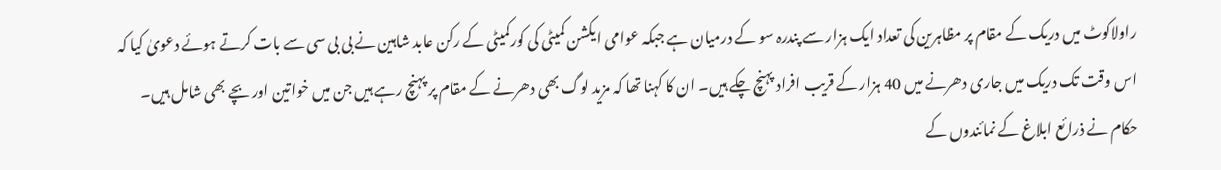راولاکوٹ میں دریک کے مقام پر مظاہرین کی تعداد ایک ہزار سے پندرہ سو کے درمیان ہے جبکہ عوامی ایکشن کمیٹی کی کورکمیٹی کے رکن عابد شاہین نے بی بی سی سے بات کرتے ہوئے دعویٰ کیا کہ اس وقت تک دریک میں جاری دھرنے میں 40 ہزار کے قریب افراد پہنچ چکے ہیں۔ ان کا کہنا تھا کہ مزید لوگ بھی دھرنے کے مقام پر پہنچ رہے ہیں جن میں خواتین اور بچے بھی شامل ہیں۔
حکام نے ذرائع ابلاغ کے نمائندوں کے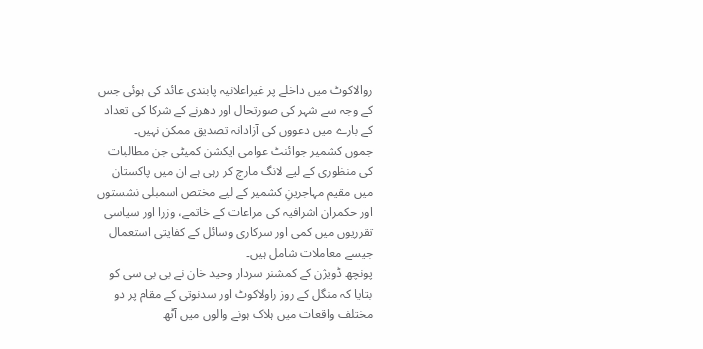روالاکوٹ میں داخلے پر غیراعلانیہ پابندی عائد کی ہوئی جس کے وجہ سے شہر کی صورتحال اور دھرنے کے شرکا کی تعداد کے بارے میں دعووں کی آزادانہ تصدیق ممکن نہیں۔
جموں کشمیر جوائنٹ عوامی ایکشن کمیٹی جن مطالبات کی منظوری کے لیے لانگ مارچ کر رہی ہے ان میں پاکستان میں مقیم مہاجرینِ کشمیر کے لیے مختص اسمبلی نشستوں اور حکمران اشرافیہ کی مراعات کے خاتمے، وزرا اور سیاسی تقرریوں میں کمی اور سرکاری وسائل کے کفایتی استعمال جیسے معاملات شامل ہیں۔
پونچھ ڈویژن کے کمشنر سردار وحید خان نے بی بی سی کو بتایا کہ منگل کے روز راولاکوٹ اور سدنوتی کے مقام پر دو مختلف واقعات میں ہلاک ہونے والوں میں آٹھ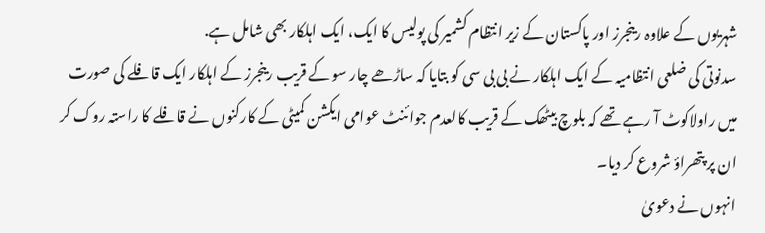شہریوں کے علاوہ رینجرز اور پاکستان کے زیر انتظام کشمیر کی پولیس کا ایک، ایک اہلکار بھی شامل ہے.
سدنوتی کی ضلعی انتظامیہ کے ایک اہلکار نے بی بی سی کو بتایا کہ ساڑھے چار سو کے قریب رینجرز کے اہلکار ایک قافلے کی صورت میں راولاکوٹ آ رہے تھے کہ بلوچ بیٹھک کے قریب کالعدم جوائنٹ عوامی ایکشن کمیٹی کے کارکنوں نے قافلے کا راستہ روک کر ان پر پتھراؤ شروع کر دیا۔
انہوں نے دعویٰ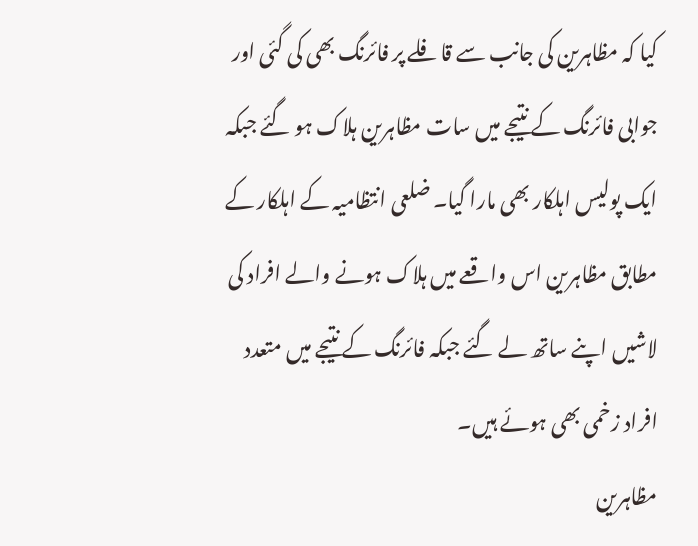کیا کہ مظاہرین کی جانب سے قافلے پر فائرنگ بھی کی گئی اور جوابی فائرنگ کے نتیجے میں سات مظاہرین ہلاک ہو گئے جبکہ ایک پولیس اہلکار بھی مارا گیا۔ ضلعی انتظامیہ کے اہلکار کے مطابق مظاہرین اس واقعے میں ہلاک ہونے والے افراد کی لاشیں اپنے ساتھ لے گئے جبکہ فائرنگ کے نتیجے میں متعدد افراد زخمی بھی ہوئے ہیں۔
مظاہرین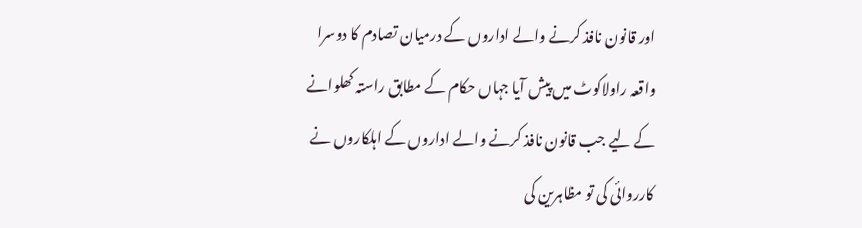اور قانون نافذ کرنے والے اداروں کے درمیان تصادم کا دوسرا واقعہ راولاکوٹ میں پیش آیا جہاں حکام کے مطابق راستہ کھلوانے کے لیے جب قانون نافذ کرنے والے اداروں کے اہلکاروں نے کارروائی کی تو مظاہرین کی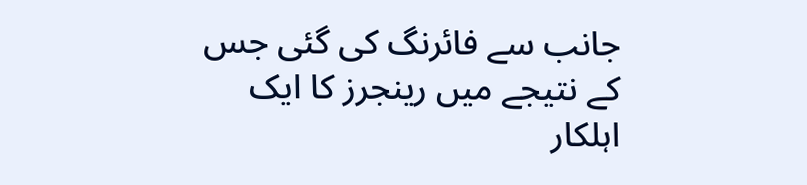جانب سے فائرنگ کی گئی جس کے نتیجے میں رینجرز کا ایک اہلکار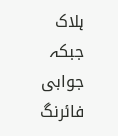ہلاک جبکہ جوابی فائرنگ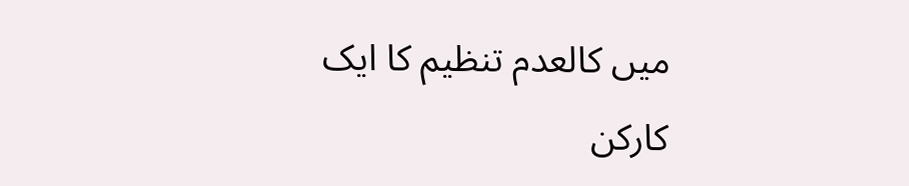میں کالعدم تنظیم کا ایک کارکن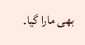بھی مارا گیا۔